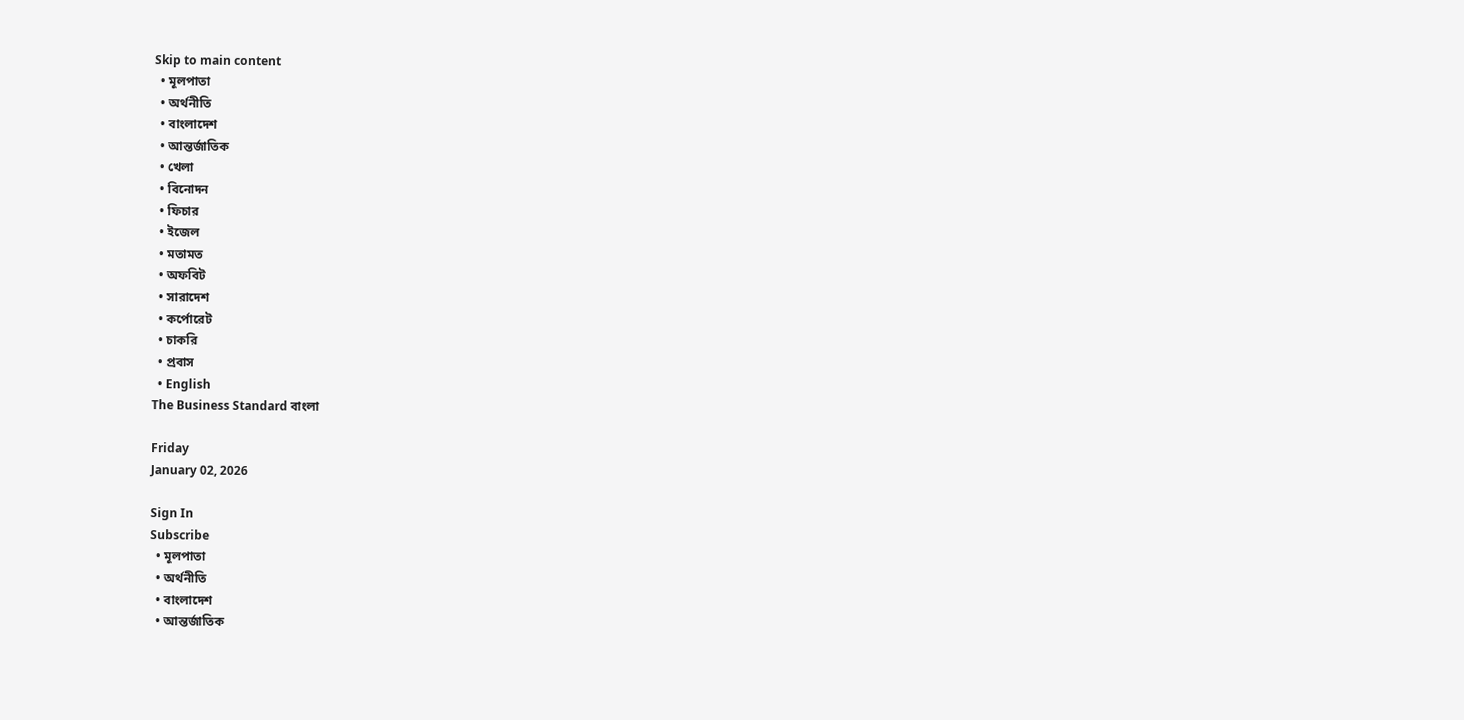Skip to main content
  • মূলপাতা
  • অর্থনীতি
  • বাংলাদেশ
  • আন্তর্জাতিক
  • খেলা
  • বিনোদন
  • ফিচার
  • ইজেল
  • মতামত
  • অফবিট
  • সারাদেশ
  • কর্পোরেট
  • চাকরি
  • প্রবাস
  • English
The Business Standard বাংলা

Friday
January 02, 2026

Sign In
Subscribe
  • মূলপাতা
  • অর্থনীতি
  • বাংলাদেশ
  • আন্তর্জাতিক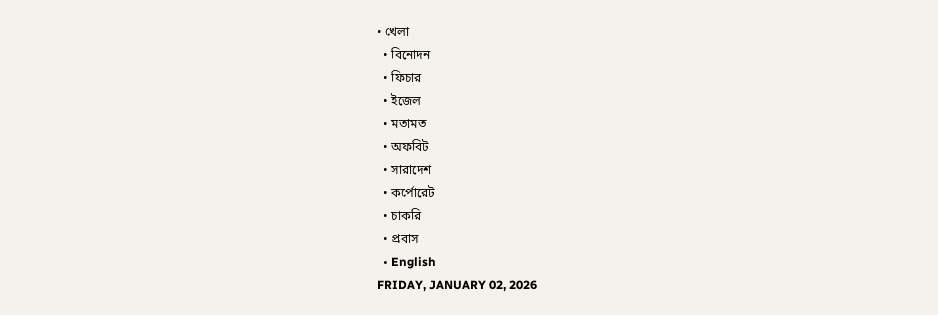• খেলা
  • বিনোদন
  • ফিচার
  • ইজেল
  • মতামত
  • অফবিট
  • সারাদেশ
  • কর্পোরেট
  • চাকরি
  • প্রবাস
  • English
FRIDAY, JANUARY 02, 2026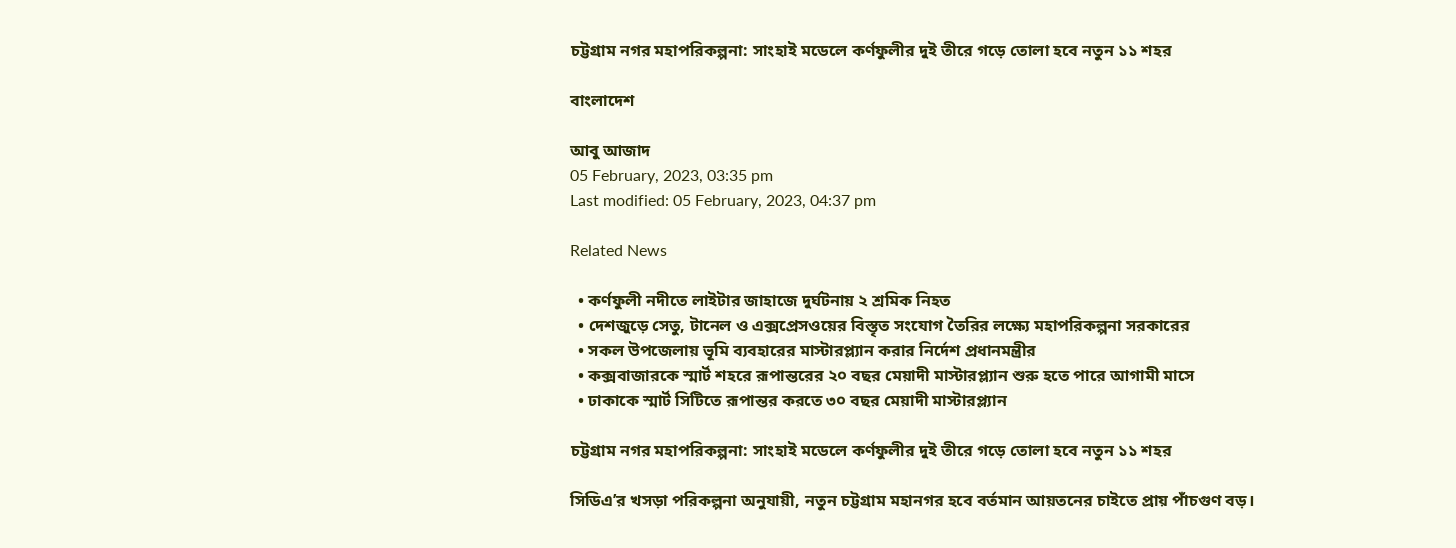চট্টগ্রাম নগর মহাপরিকল্পনা: সাংহাই মডেলে কর্ণফুলীর দুই তীরে গড়ে তোলা হবে নতুন ১১ শহর

বাংলাদেশ

আবু আজাদ
05 February, 2023, 03:35 pm
Last modified: 05 February, 2023, 04:37 pm

Related News

  • কর্ণফুলী নদীতে লাইটার জাহাজে দুর্ঘটনায় ২ শ্রমিক নিহত
  • দেশজুড়ে সেতু, টানেল ও এক্সপ্রেসওয়ের বিস্তৃত সংযোগ তৈরির লক্ষ্যে মহাপরিকল্পনা সরকারের
  • সকল উপজেলায় ভূমি ব্যবহারের মাস্টারপ্ল্যান করার নির্দেশ প্রধানমন্ত্রীর
  • কক্সবাজারকে স্মার্ট শহরে রূপান্তরের ২০ বছর মেয়াদী মাস্টারপ্ল্যান শুরু হতে পারে আগামী মাসে
  • ঢাকাকে স্মার্ট সিটিতে রূপান্তর করতে ৩০ বছর মেয়াদী মাস্টারপ্ল্যান

চট্টগ্রাম নগর মহাপরিকল্পনা: সাংহাই মডেলে কর্ণফুলীর দুই তীরে গড়ে তোলা হবে নতুন ১১ শহর

সিডিএ’র খসড়া পরিকল্পনা অনুযায়ী, নতুন চট্টগ্রাম মহানগর হবে বর্তমান আয়তনের চাইতে প্রায় পাঁচগুণ বড়।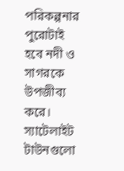পরিকল্পনার পুরোটাই হবে নদী ও সাগরকে উপজীব্য করে। স্যাটেলাইট টাউনগুলো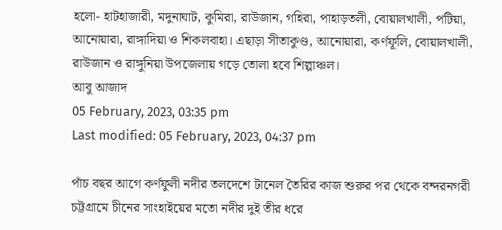হলো- হাটহাজারী, মদুনাঘাট, কুমিরা, রাউজান, গহিরা, পাহাড়তলী, বোয়ালখালী, পটিয়া, আনোয়ারা, রাঙ্গাদিয়া ও শিকলবাহা। এছাড়া সীতাকুণ্ড, আনোয়ারা, কর্ণফূলি, বোয়ালখালী, রাউজান ও রাঙ্গুনিয়া উপজেলায় গড়ে তোলা হবে শিল্পাঞ্চল।
আবু আজাদ
05 February, 2023, 03:35 pm
Last modified: 05 February, 2023, 04:37 pm

পাঁচ বছর আগে কর্ণফুলী নদীর তলদেশে টানেল তৈরির কাজ শুরুর পর থেকে বন্দরনগরী চট্টগ্রামে চীনের সাংহাইয়ের মতো নদীর দুই তীর ধরে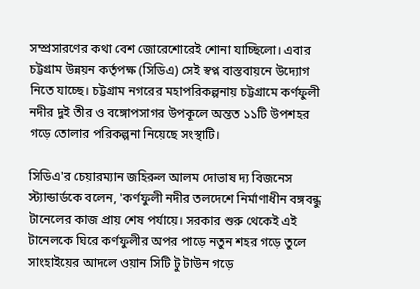সম্প্রসারণের কথা বেশ জোরেশোরেই শোনা যাচ্ছিলো। এবার চট্টগ্রাম উন্নয়ন কর্তৃপক্ষ (সিডিএ) সেই স্বপ্ন বাস্তবায়নে উদ্যোগ নিতে যাচ্ছে। চট্টগ্রাম নগরের মহাপরিকল্পনায় চট্টগ্রামে কর্ণফুলী নদীর দুই তীর ও বঙ্গোপসাগর উপকূলে অন্তত ১১টি উপশহর গড়ে তোলার পরিকল্পনা নিয়েছে সংস্থাটি।

সিডিএ'র চেয়ারম্যান জহিরুল আলম দোভাষ দ্য বিজনেস স্ট্যান্ডার্ডকে বলেন, 'কর্ণফুলী নদীর তলদেশে নির্মাণাধীন বঙ্গবন্ধু টানেলের কাজ প্রায় শেষ পর্যায়ে। সরকার শুরু থেকেই এই টানেলকে ঘিরে কর্ণফুলীর অপর পাড়ে নতুন শহর গড়ে তুলে সাংহাইয়ের আদলে ওয়ান সিটি টু টাউন গড়ে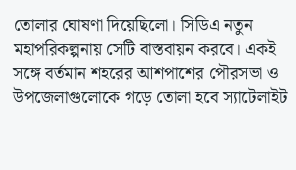তোলার ঘোষণা দিয়েছিলো। সিডিএ নতুন মহাপরিকল্পনায় সেটি বাস্তবায়ন করবে। একই সঙ্গে বর্তমান শহরের আশপাশের পৌরসভা ও উপজেলাগুলোকে গড়ে তোলা হবে স্যাটেলাইট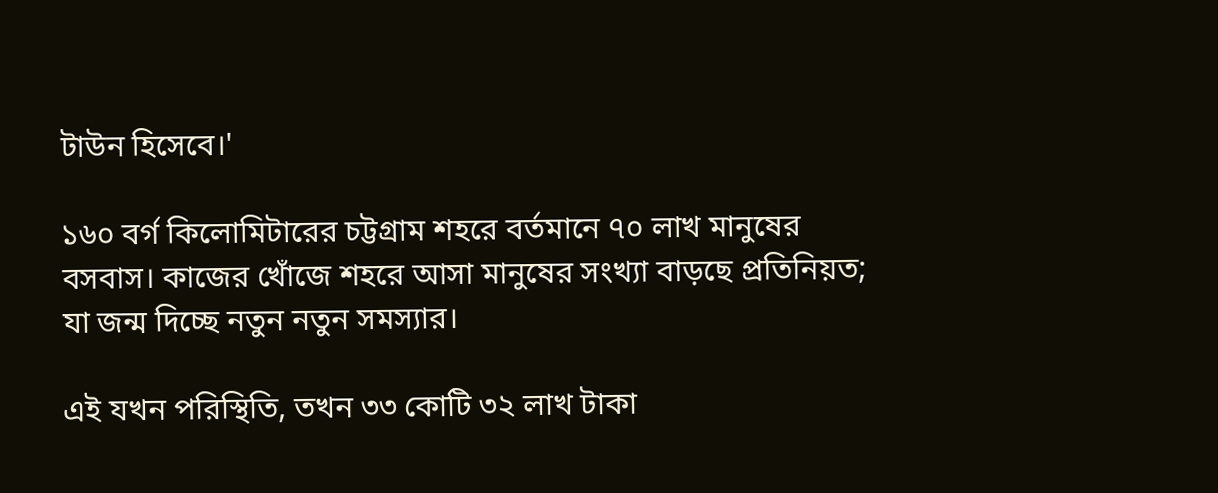টাউন হিসেবে।'

১৬০ বর্গ কিলোমিটারের চট্টগ্রাম শহরে বর্তমানে ৭০ লাখ মানুষের বসবাস। কাজের খোঁজে শহরে আসা মানুষের সংখ্যা বাড়ছে প্রতিনিয়ত; যা জন্ম দিচ্ছে নতুন নতুন সমস্যার।

এই যখন পরিস্থিতি, তখন ৩৩ কোটি ৩২ লাখ টাকা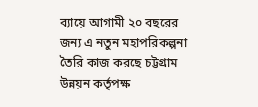ব্যায়ে আগামী ২০ বছরের জন্য এ নতুন মহাপরিকল্পনা তৈরি কাজ করছে চট্টগ্রাম উন্নয়ন কর্তৃপক্ষ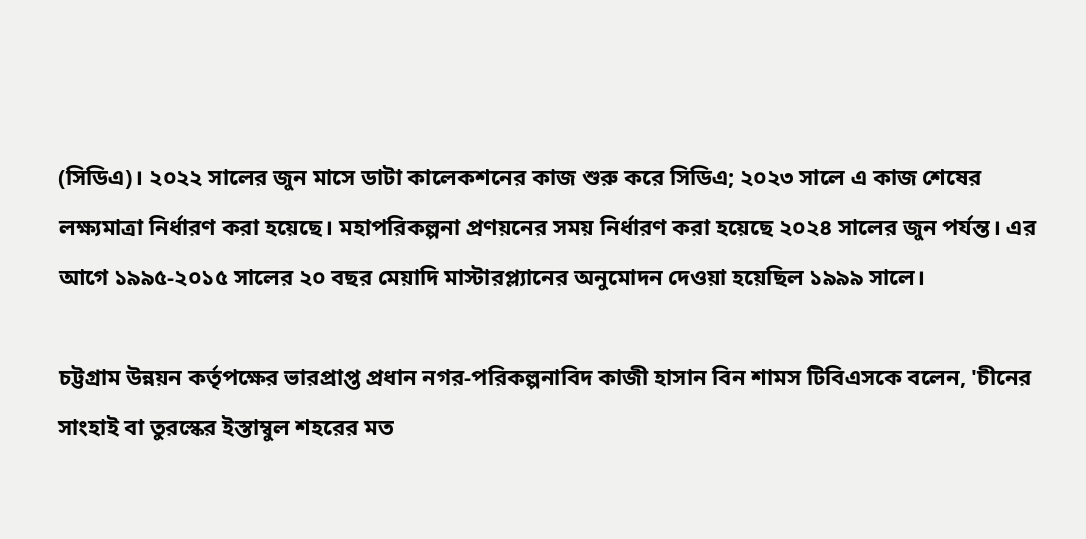(সিডিএ)। ২০২২ সালের জুন মাসে ডাটা কালেকশনের কাজ শুরু করে সিডিএ; ২০২৩ সালে এ কাজ শেষের লক্ষ্যমাত্রা নির্ধারণ করা হয়েছে। মহাপরিকল্পনা প্রণয়নের সময় নির্ধারণ করা হয়েছে ২০২৪ সালের জুন পর্যন্ত। এর আগে ১৯৯৫-২০১৫ সালের ২০ বছর মেয়াদি মাস্টারপ্ল্যানের অনুমোদন দেওয়া হয়েছিল ১৯৯৯ সালে।

চট্টগ্রাম উন্নয়ন কর্তৃপক্ষের ভারপ্রাপ্ত প্রধান নগর-পরিকল্পনাবিদ কাজী হাসান বিন শামস টিবিএসকে বলেন, 'চীনের সাংহাই বা তুরস্কের ইস্তাম্বুল শহরের মত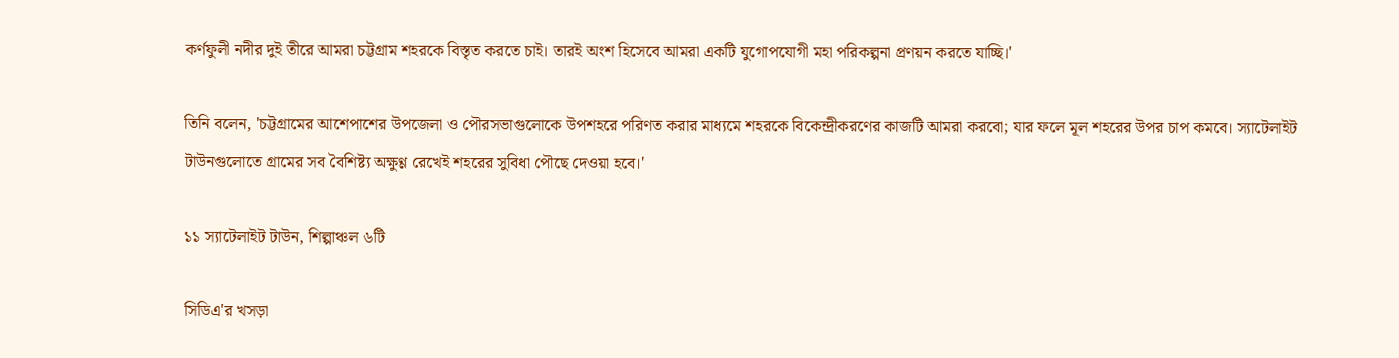কর্ণফুলী নদীর দুই তীরে আমরা চট্টগ্রাম শহরকে বিস্তৃত করতে চাই। তারই অংশ হিসেবে আমরা একটি যুগোপযোগী মহা পরিকল্পনা প্রণয়ন করতে যাচ্ছি।'

তিনি বলেন, 'চট্টগ্রামের আশেপাশের উপজেলা ও পৌরসভাগুলোকে উপশহরে পরিণত করার মাধ্যমে শহরকে বিকেন্দ্রীকরণের কাজটি আমরা করবো; যার ফলে মূল শহরের উপর চাপ কমবে। স্যাটেলাইট টাউনগুলোতে গ্রামের সব বৈশিষ্ট্য অক্ষুণ্ণ রেখেই শহরের সুবিধা পৌছে দেওয়া হবে।'

১১ স্যাটেলাইট টাউন, শিল্পাঞ্চল ৬টি

সিডিএ'র খসড়া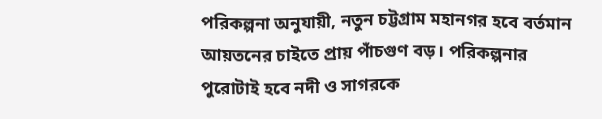পরিকল্পনা অনুযায়ী, নতুন চট্টগ্রাম মহানগর হবে বর্তমান আয়তনের চাইতে প্রায় পাঁচগুণ বড়। পরিকল্পনার পুরোটাই হবে নদী ও সাগরকে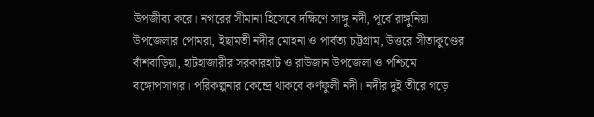উপজীব্য করে। নগরের সীমানা হিসেবে দক্ষিণে সাঙ্গু নদী, পূর্বে রাঙ্গুনিয়া উপজেলার পোমরা, ইছামতী নদীর মোহনা ও পার্বত্য চট্টগ্রাম, উত্তরে সীতাকুণ্ডের বাঁশবাড়িয়া, হাটহাজারীর সরকারহাট ও রাউজান উপজেলা ও পশ্চিমে বঙ্গোপসাগর। পরিকল্পনার কেন্দ্রে থাকবে কর্ণফুলী নদী। নদীর দুই তীরে গড়ে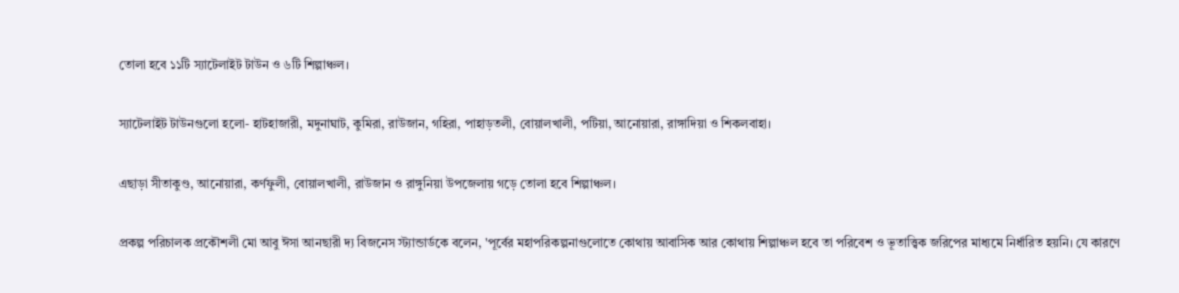তোলা হবে ১১টি স্যাটেলাইট টাউন ও ৬টি শিল্পাঞ্চল।

স্যাটেলাইট টাউনগুলো হলো- হাটহাজারী, মদুনাঘাট, কুমিরা, রাউজান, গহিরা, পাহাড়তলী, বোয়ালখালী, পটিয়া, আনোয়ারা, রাঙ্গাদিয়া ও শিকলবাহা।

এছাড়া সীতাকুণ্ড, আনোয়ারা, কর্ণফুলী, বোয়ালখালী, রাউজান ও রাঙ্গুনিয়া উপজেলায় গড়ে তোলা হবে শিল্পাঞ্চল।

প্রকল্প পরিচালক প্রকৌশলী মো আবু ঈসা আনছারী দ্য বিজনেস স্ট্যান্ডার্ডকে বলেন, 'পূর্বের মহাপরিকল্পনাগুলোতে কোথায় আবাসিক আর কোথায় শিল্পাঞ্চল হবে তা পরিবেশ ও ভূতাত্ত্বিক জরিপের মাধ্যমে নির্ধারিত হয়নি। যে কারণে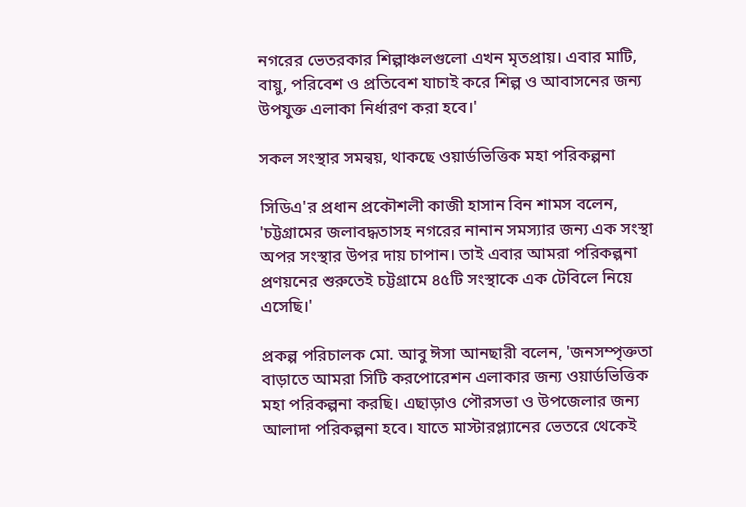নগরের ভেতরকার শিল্পাঞ্চলগুলো এখন মৃতপ্রায়। এবার মাটি, বায়ু, পরিবেশ ও প্রতিবেশ যাচাই করে শিল্প ও আবাসনের জন্য উপযুক্ত এলাকা নির্ধারণ করা হবে।'

সকল সংস্থার সমন্বয়, থাকছে ওয়ার্ডভিত্তিক মহা পরিকল্পনা

সিডিএ'র প্রধান প্রকৌশলী কাজী হাসান বিন শামস বলেন,  'চট্টগ্রামের জলাবদ্ধতাসহ নগরের নানান সমস্যার জন্য এক সংস্থা অপর সংস্থার উপর দায় চাপান। তাই এবার আমরা পরিকল্পনা প্রণয়নের শুরুতেই চট্টগ্রামে ৪৫টি সংস্থাকে এক টেবিলে নিয়ে এসেছি।'

প্রকল্প পরিচালক মো. আবু ঈসা আনছারী বলেন, 'জনসম্পৃক্ততা বাড়াতে আমরা সিটি করপোরেশন এলাকার জন্য ওয়ার্ডভিত্তিক মহা পরিকল্পনা করছি। এছাড়াও পৌরসভা ও উপজেলার জন্য আলাদা পরিকল্পনা হবে। যাতে মাস্টারপ্ল্যানের ভেতরে থেকেই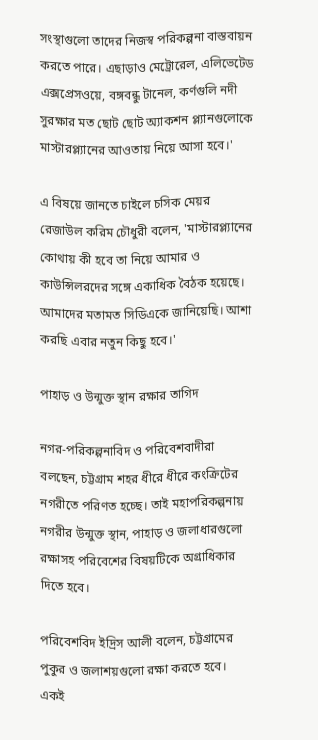সংস্থাগুলো তাদের নিজস্ব পরিকল্পনা বাস্তবায়ন করতে পারে। এছাড়াও মেট্রোরেল, এলিভেটেড এক্সপ্রেসওয়ে, বঙ্গবন্ধু টানেল, কর্ণগুলি নদী সুরক্ষার মত ছোট ছোট অ্যাকশন প্ল্যানগুলোকে মাস্টারপ্ল্যানের আওতায় নিয়ে আসা হবে।'

এ বিষয়ে জানতে চাইলে চসিক মেয়র রেজাউল করিম চৌধুরী বলেন, 'মাস্টারপ্ল্যানের কোথায় কী হবে তা নিয়ে আমার ও কাউন্সিলরদের সঙ্গে একাধিক বৈঠক হয়েছে। আমাদের মতামত সিডিএকে জানিয়েছি। আশা করছি এবার নতুন কিছু হবে।'

পাহাড় ও উন্মুক্ত স্থান রক্ষার তাগিদ

নগর-পরিকল্পনাবিদ ও পরিবেশবাদীরা বলছেন, চট্টগ্রাম শহর ধীরে ধীরে কংক্রিটের নগরীতে পরিণত হচ্ছে। তাই মহাপরিকল্পনায় নগরীর উন্মুক্ত স্থান, পাহাড় ও জলাধারগুলো রক্ষাসহ পরিবেশের বিষয়টিকে অগ্রাধিকার দিতে হবে।

পরিবেশবিদ ইদ্রিস আলী বলেন, চট্টগ্রামের পুকুর ও জলাশয়গুলো রক্ষা করতে হবে। একই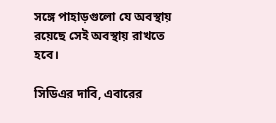সঙ্গে পাহাড়গুলো যে অবস্থায় রয়েছে সেই অবস্থায় রাখতে হবে।

সিডিএর দাবি, এবারের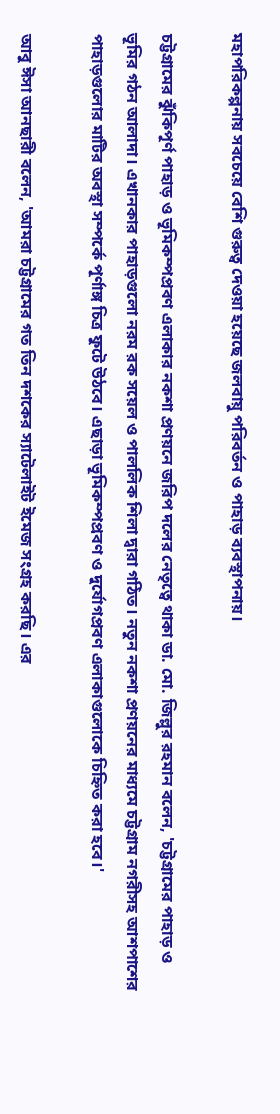মহাপরিকল্পনায় সবচেয়ে বেশি গুরুত্ব দেওয়া হয়েছে জলবায়ু পরিবর্তন ও পাহাড় ব্যবস্থাপনায়।

চট্টগ্রামের ঝুঁকিপূর্ণ পাহাড় ও ভূমিকম্পপ্রবণ এলাকার নকশা প্রণয়নে জরিপ দলের নেতৃত্বে থাকা ডা. মো. জিল্লুর রহমান বলেন, 'চট্টগ্রামের পাহাড় ও ভূমির গঠন আলাদা। এখানকার পাহাড়গুলো নরম রক সয়েল ও পাললিক শিলা দ্বারা গঠিত। নতুন নকশা প্রণয়নের মাধ্যমে চট্টগ্রাম নগরীসহ আশপাশের পাহাড়গুলোর মাটির অবস্থা সম্পর্কে পূর্ণাঙ্গ চিত্র ফুটে উঠবে। এছাড়া ভূমিকম্পপ্রবণ ও দুর্যোগপ্রবণ এলাকাগুলোকে চিহ্নিত করা হবে।'

আবু ঈসা আনছারী বলেন, 'আমরা চট্টগ্রামের গত তিন দশকের স্যাটেলাইট ইমেজ সংগ্রহ করছি। এর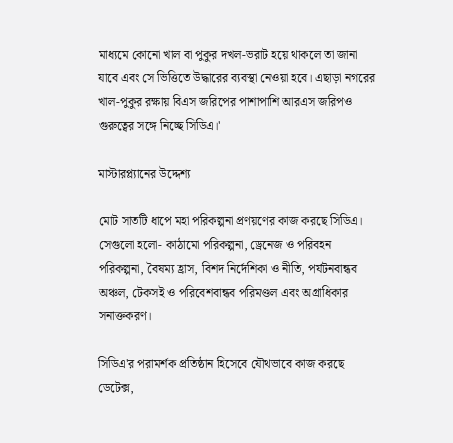মাধ্যমে কোনো খাল বা পুকুর দখল-ভরাট হয়ে থাকলে তা জানা যাবে এবং সে ভিত্তিতে উদ্ধারের ব্যবস্থা নেওয়া হবে। এছাড়া নগরের খাল-পুকুর রক্ষায় বিএস জরিপের পাশাপাশি আরএস জরিপও গুরুত্বের সঙ্গে নিচ্ছে সিডিএ।'

মাস্টারপ্ল্যানের উদ্দেশ্য

মোট সাতটি ধাপে মহা পরিকল্পনা প্রণয়ণের কাজ করছে সিডিএ। সেগুলো হলো- কাঠামো পরিকল্পনা, ড্রেনেজ ও পরিবহন পরিকল্পনা, বৈষম্য হ্রাস, বিশদ নির্দেশিকা ও নীতি, পর্যটনবান্ধব অঞ্চল, টেকসই ও পরিবেশবান্ধব পরিমণ্ডল এবং অগ্রাধিকার সনাক্তকরণ।

সিডিএ'র পরামর্শক প্রতিষ্ঠান হিসেবে যৌথভাবে কাজ করছে ডেটেক্স,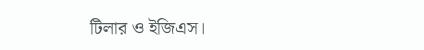টিলার ও ইজিএস।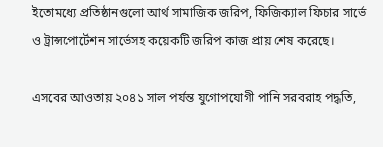ইতোমধ্যে প্রতিষ্ঠানগুলো আর্থ সামাজিক জরিপ, ফিজিক্যাল ফিচার সার্ভে ও ট্রান্সপোর্টেশন সার্ভেসহ কয়েকটি জরিপ কাজ প্রায় শেষ করেছে।

এসবের আওতায় ২০৪১ সাল পর্যন্ত যুগোপযোগী পানি সরবরাহ পদ্ধতি,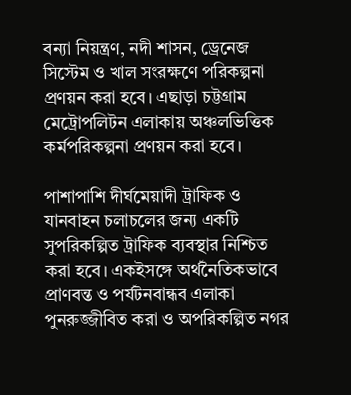বন্যা নিয়ন্ত্রণ, নদী শাসন, ড্রেনেজ সিস্টেম ও খাল সংরক্ষণে পরিকল্পনা প্রণয়ন করা হবে। এছাড়া চট্টগ্রাম মেট্রোপলিটন এলাকায় অঞ্চলভিত্তিক কর্মপরিকল্পনা প্রণয়ন করা হবে।

পাশাপাশি দীর্ঘমেয়াদী ট্রাফিক ও যানবাহন চলাচলের জন্য একটি সুপরিকল্পিত ট্রাফিক ব্যবস্থার নিশ্চিত করা হবে। একইসঙ্গে অর্থনৈতিকভাবে প্রাণবন্ত ও পর্যটনবান্ধব এলাকা পুনরুজ্জীবিত করা ও অপরিকল্পিত নগর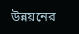উন্নয়নের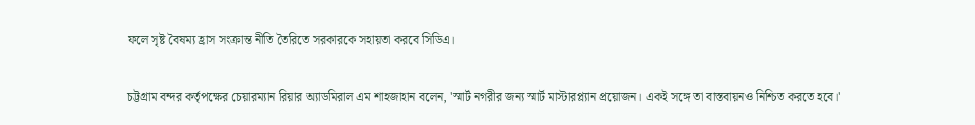ফলে সৃষ্ট বৈষম্য হ্রাস সংক্রান্ত নীতি তৈরিতে সরকারকে সহায়তা করবে সিডিএ।

চট্টগ্রাম বন্দর কর্তৃপক্ষের চেয়ারম্যান রিয়ার অ্যাডমিরাল এম শাহজাহান বলেন, 'স্মার্ট নগরীর জন্য স্মার্ট মাস্টারপ্ল্যান প্রয়োজন। একই সঙ্গে তা বাস্তবায়নও নিশ্চিত করতে হবে।'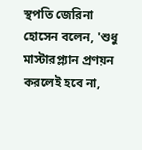স্থপতি জেরিনা হোসেন বলেন, 'শুধু মাস্টারপ্ল্যান প্রণয়ন করলেই হবে না,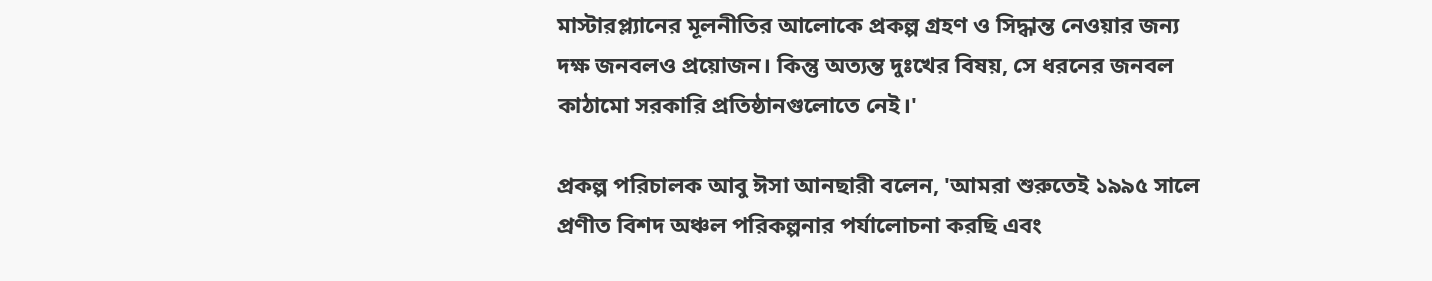মাস্টারপ্ল্যানের মূলনীতির আলোকে প্রকল্প গ্রহণ ও সিদ্ধান্ত নেওয়ার জন্য দক্ষ জনবলও প্রয়োজন। কিন্তু অত্যন্ত দুঃখের বিষয়, সে ধরনের জনবল কাঠামো সরকারি প্রতিষ্ঠানগুলোতে নেই।'

প্রকল্প পরিচালক আবু ঈসা আনছারী বলেন, 'আমরা শুরুতেই ১৯৯৫ সালে প্রণীত বিশদ অঞ্চল পরিকল্পনার পর্যালোচনা করছি এবং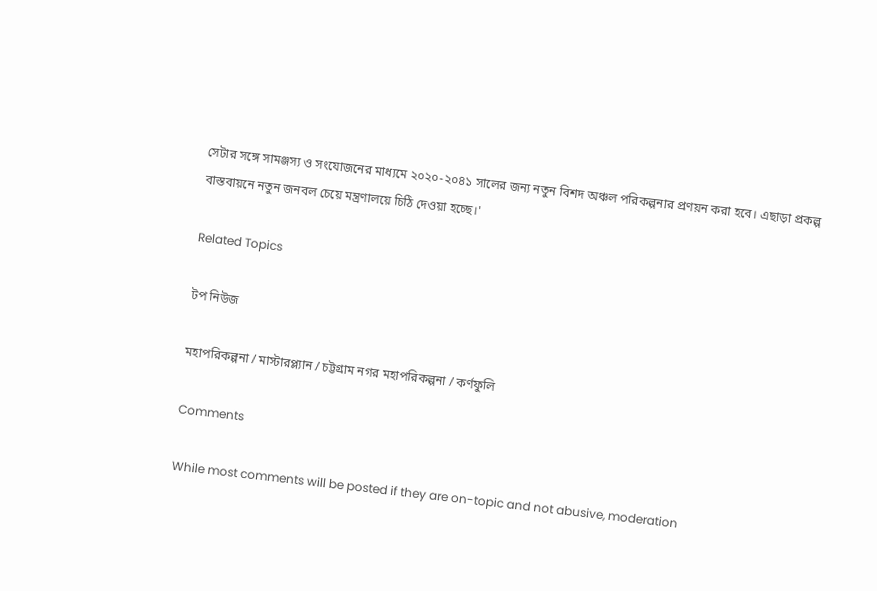সেটার সঙ্গে সামঞ্জস্য ও সংযোজনের মাধ্যমে ২০২০-২০৪১ সালের জন্য নতুন বিশদ অঞ্চল পরিকল্পনার প্রণয়ন করা হবে। এছাড়া প্রকল্প বাস্তবায়নে নতুন জনবল চেয়ে মন্ত্রণালয়ে চিঠি দেওয়া হচ্ছে।'

Related Topics

টপ নিউজ

মহাপরিকল্পনা / মাস্টারপ্ল্যান / চট্টগ্রাম নগর মহাপরিকল্পনা / কর্ণফুলি

Comments

While most comments will be posted if they are on-topic and not abusive, moderation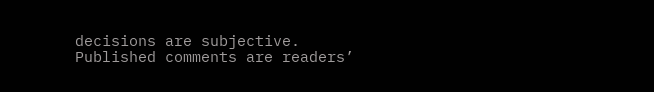decisions are subjective. Published comments are readers’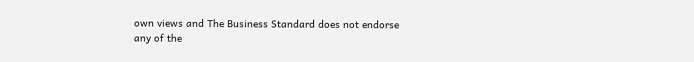own views and The Business Standard does not endorse any of the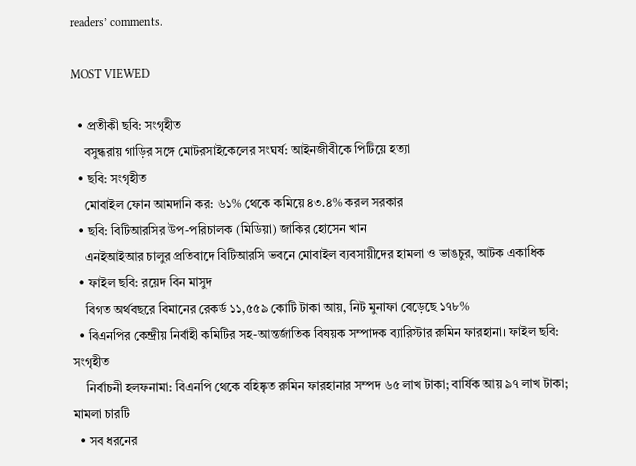readers’ comments.

MOST VIEWED

  • প্রতীকী ছবি: সংগৃহীত
    বসুন্ধরায় গাড়ির সঙ্গে মোটরসাইকেলের সংঘর্ষ: আইনজীবীকে পিটিয়ে হত্যা
  • ছবি: সংগৃহীত
    মোবাইল ফোন আমদানি কর: ৬১% থেকে কমিয়ে ৪৩.৪% করল সরকার
  • ছবি: বিটিআরসির উপ-পরিচালক (মিডিয়া) জাকির হোসেন খান
    এনইআইআর চালুর প্রতিবাদে বিটিআরসি ভবনে মোবাইল ব্যবসায়ীদের হামলা ও ভাঙচুর, আটক একাধিক
  • ফাইল ছবি: রয়েদ বিন মাসুদ
    বিগত অর্থবছরে বিমানের রেকর্ড ১১,৫৫৯ কোটি টাকা আয়, নিট মুনাফা বেড়েছে ১৭৮%
  • বিএনপির কেন্দ্রীয় নির্বাহী কমিটির সহ-আন্তর্জাতিক বিষয়ক সম্পাদক ব্যারিস্টার রুমিন ফারহানা। ফাইল ছবি: সংগৃহীত
    নির্বাচনী হলফনামা: বিএনপি থেকে বহিষ্কৃত রুমিন ফারহানার সম্পদ ৬৫ লাখ টাকা; বার্ষিক আয় ৯৭ লাখ টাকা; মামলা চারটি
  • সব ধরনের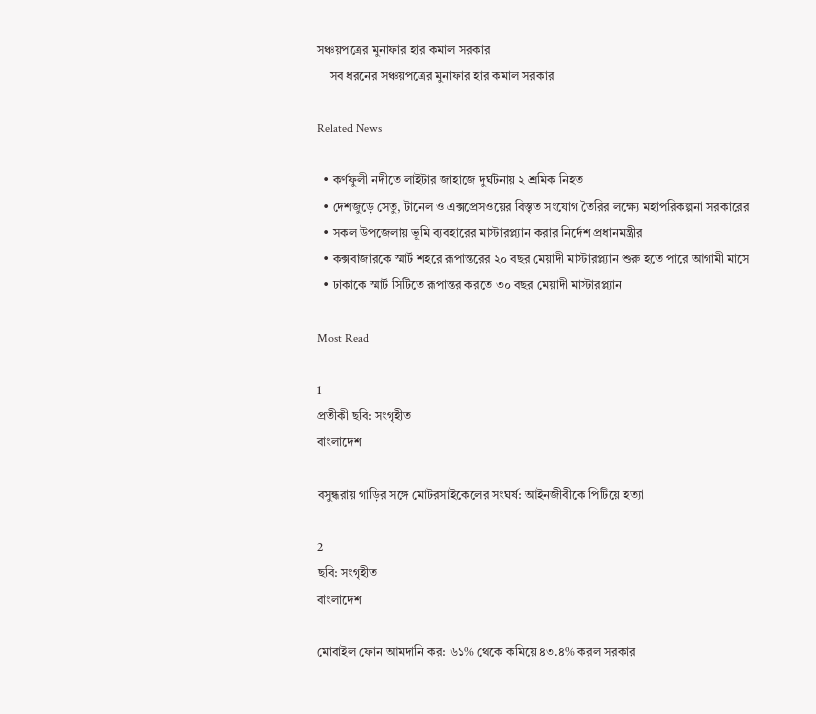সঞ্চয়পত্রের মুনাফার হার কমাল সরকার
    সব ধরনের সঞ্চয়পত্রের মুনাফার হার কমাল সরকার

Related News

  • কর্ণফুলী নদীতে লাইটার জাহাজে দুর্ঘটনায় ২ শ্রমিক নিহত
  • দেশজুড়ে সেতু, টানেল ও এক্সপ্রেসওয়ের বিস্তৃত সংযোগ তৈরির লক্ষ্যে মহাপরিকল্পনা সরকারের
  • সকল উপজেলায় ভূমি ব্যবহারের মাস্টারপ্ল্যান করার নির্দেশ প্রধানমন্ত্রীর
  • কক্সবাজারকে স্মার্ট শহরে রূপান্তরের ২০ বছর মেয়াদী মাস্টারপ্ল্যান শুরু হতে পারে আগামী মাসে
  • ঢাকাকে স্মার্ট সিটিতে রূপান্তর করতে ৩০ বছর মেয়াদী মাস্টারপ্ল্যান

Most Read

1
প্রতীকী ছবি: সংগৃহীত
বাংলাদেশ

বসুন্ধরায় গাড়ির সঙ্গে মোটরসাইকেলের সংঘর্ষ: আইনজীবীকে পিটিয়ে হত্যা

2
ছবি: সংগৃহীত
বাংলাদেশ

মোবাইল ফোন আমদানি কর: ৬১% থেকে কমিয়ে ৪৩.৪% করল সরকার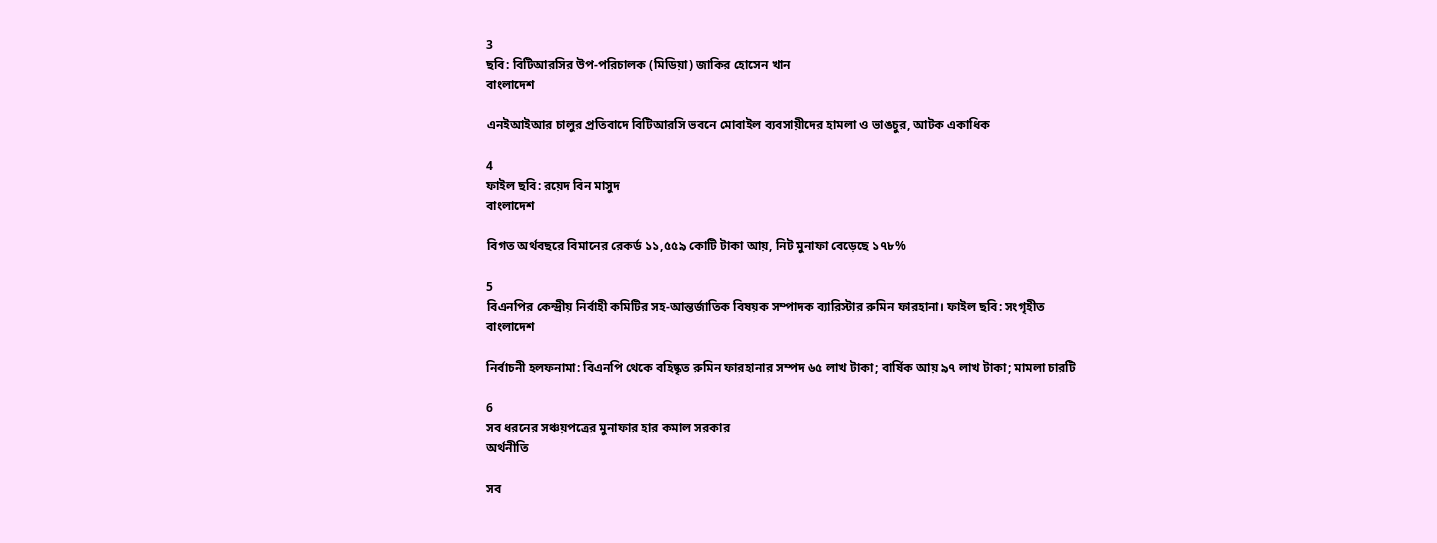3
ছবি: বিটিআরসির উপ-পরিচালক (মিডিয়া) জাকির হোসেন খান
বাংলাদেশ

এনইআইআর চালুর প্রতিবাদে বিটিআরসি ভবনে মোবাইল ব্যবসায়ীদের হামলা ও ভাঙচুর, আটক একাধিক

4
ফাইল ছবি: রয়েদ বিন মাসুদ
বাংলাদেশ

বিগত অর্থবছরে বিমানের রেকর্ড ১১,৫৫৯ কোটি টাকা আয়, নিট মুনাফা বেড়েছে ১৭৮%

5
বিএনপির কেন্দ্রীয় নির্বাহী কমিটির সহ-আন্তর্জাতিক বিষয়ক সম্পাদক ব্যারিস্টার রুমিন ফারহানা। ফাইল ছবি: সংগৃহীত
বাংলাদেশ

নির্বাচনী হলফনামা: বিএনপি থেকে বহিষ্কৃত রুমিন ফারহানার সম্পদ ৬৫ লাখ টাকা; বার্ষিক আয় ৯৭ লাখ টাকা; মামলা চারটি

6
সব ধরনের সঞ্চয়পত্রের মুনাফার হার কমাল সরকার
অর্থনীতি

সব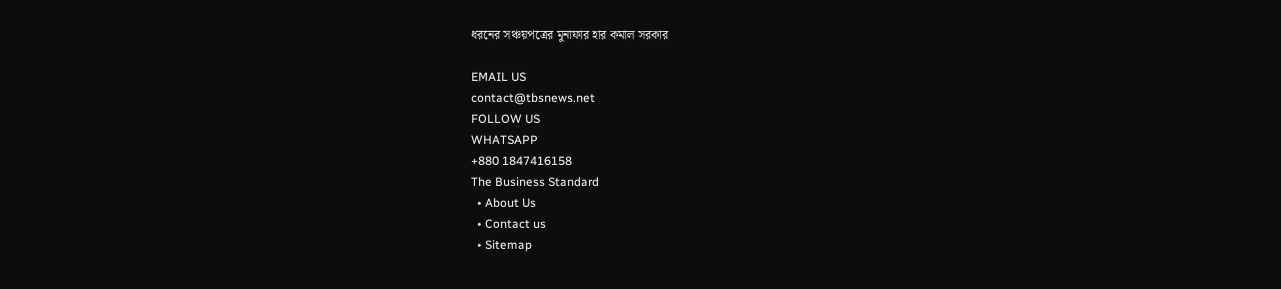ধরনের সঞ্চয়পত্রের মুনাফার হার কমাল সরকার

EMAIL US
contact@tbsnews.net
FOLLOW US
WHATSAPP
+880 1847416158
The Business Standard
  • About Us
  • Contact us
  • Sitemap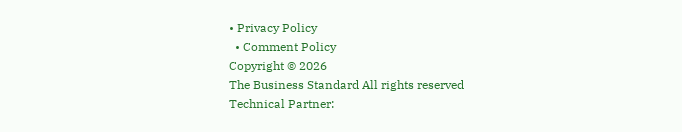• Privacy Policy
  • Comment Policy
Copyright © 2026
The Business Standard All rights reserved
Technical Partner: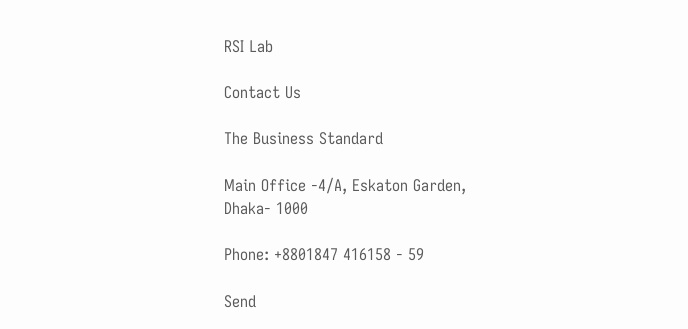RSI Lab

Contact Us

The Business Standard

Main Office -4/A, Eskaton Garden, Dhaka- 1000

Phone: +8801847 416158 - 59

Send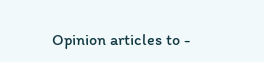Opinion articles to -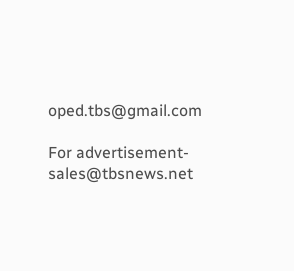oped.tbs@gmail.com

For advertisement- sales@tbsnews.net